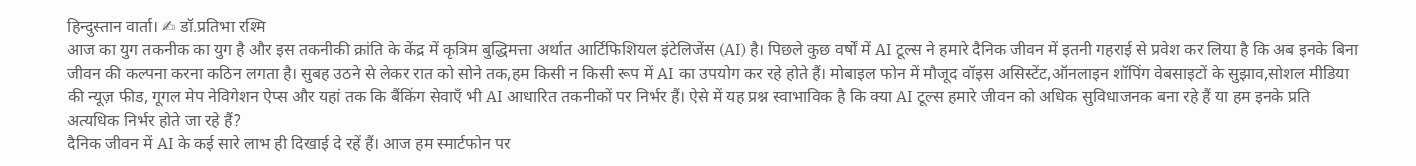हिन्दुस्तान वार्ता। ✍ डॉ.प्रतिभा रश्मि
आज का युग तकनीक का युग है और इस तकनीकी क्रांति के केंद्र में कृत्रिम बुद्धिमत्ता अर्थात आर्टिफिशियल इंटेलिजेंस (AI) है। पिछले कुछ वर्षों में AI टूल्स ने हमारे दैनिक जीवन में इतनी गहराई से प्रवेश कर लिया है कि अब इनके बिना जीवन की कल्पना करना कठिन लगता है। सुबह उठने से लेकर रात को सोने तक,हम किसी न किसी रूप में AI का उपयोग कर रहे होते हैं। मोबाइल फोन में मौजूद वॉइस असिस्टेंट,ऑनलाइन शॉपिंग वेबसाइटों के सुझाव,सोशल मीडिया की न्यूज़ फीड, गूगल मेप नेविगेशन ऐप्स और यहां तक कि बैंकिंग सेवाएँ भी AI आधारित तकनीकों पर निर्भर हैं। ऐसे में यह प्रश्न स्वाभाविक है कि क्या AI टूल्स हमारे जीवन को अधिक सुविधाजनक बना रहे हैं या हम इनके प्रति अत्यधिक निर्भर होते जा रहे हैं?
दैनिक जीवन में AI के कई सारे लाभ ही दिखाई दे रहें हैं। आज हम स्मार्टफोन पर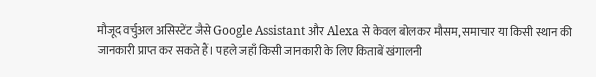मौजूद वर्चुअल असिस्टेंट जैसे Google Assistant और Alexa से केवल बोलकर मौसम, समाचार या किसी स्थान की जानकारी प्राप्त कर सकते हैं। पहले जहाँ किसी जानकारी के लिए किताबें खंगालनी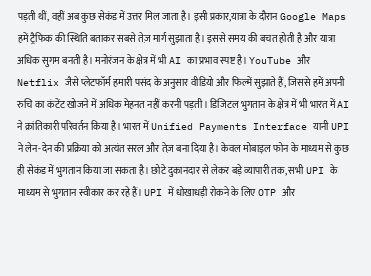पड़ती थीं, वहीं अब कुछ सेकंड में उत्तर मिल जाता है। इसी प्रकार,यात्रा के दौरान Google Maps हमें ट्रैफिक की स्थिति बताकर सबसे तेज़ मार्ग सुझाता है। इससे समय की बचत होती है और यात्रा अधिक सुगम बनती है। मनोरंजन के क्षेत्र में भी AI का प्रभाव स्पष्ट है। YouTube और Netflix जैसे प्लेटफॉर्म हमारी पसंद के अनुसार वीडियो और फिल्में सुझाते हैं, जिससे हमें अपनी रुचि का कंटेंट खोजने में अधिक मेहनत नहीं करनी पड़ती। डिजिटल भुगतान के क्षेत्र में भी भारत में AI ने क्रांतिकारी परिवर्तन किया है। भारत में Unified Payments Interface यानी UPI ने लेन-देन की प्रक्रिया को अत्यंत सरल और तेज़ बना दिया है। केवल मोबाइल फोन के माध्यम से कुछ ही सेकंड में भुगतान किया जा सकता है। छोटे दुकानदार से लेकर बड़े व्यापारी तक, सभी UPI के माध्यम से भुगतान स्वीकार कर रहे हैं। UPI में धोखाधड़ी रोकने के लिए OTP और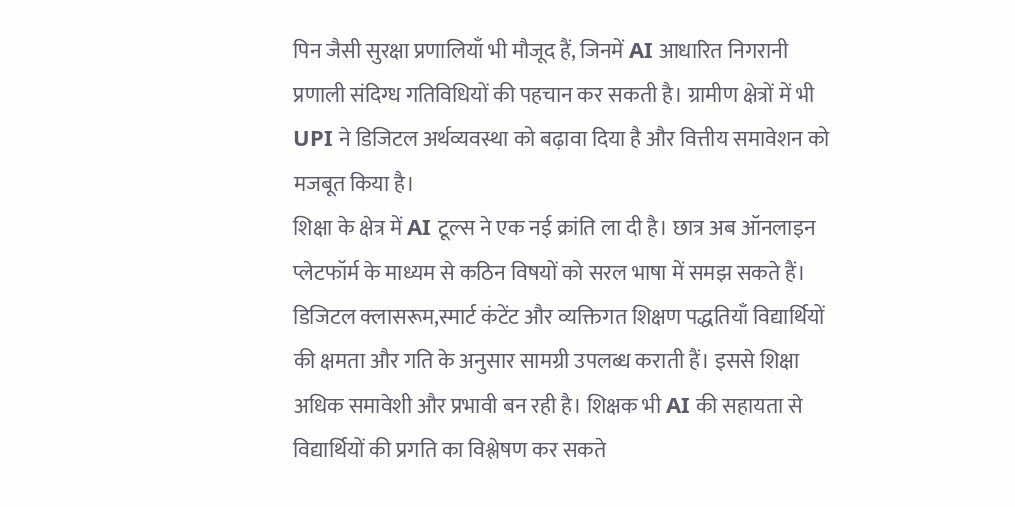पिन जैसी सुरक्षा प्रणालियाँ भी मौजूद हैं, जिनमें AI आधारित निगरानी प्रणाली संदिग्ध गतिविधियों की पहचान कर सकती है। ग्रामीण क्षेत्रों में भी UPI ने डिजिटल अर्थव्यवस्था को बढ़ावा दिया है और वित्तीय समावेशन को मजबूत किया है।
शिक्षा के क्षेत्र में AI टूल्स ने एक नई क्रांति ला दी है। छात्र अब ऑनलाइन प्लेटफॉर्म के माध्यम से कठिन विषयों को सरल भाषा में समझ सकते हैं। डिजिटल क्लासरूम,स्मार्ट कंटेंट और व्यक्तिगत शिक्षण पद्धतियाँ विद्यार्थियों की क्षमता और गति के अनुसार सामग्री उपलब्ध कराती हैं। इससे शिक्षा अधिक समावेशी और प्रभावी बन रही है। शिक्षक भी AI की सहायता से विद्यार्थियों की प्रगति का विश्लेषण कर सकते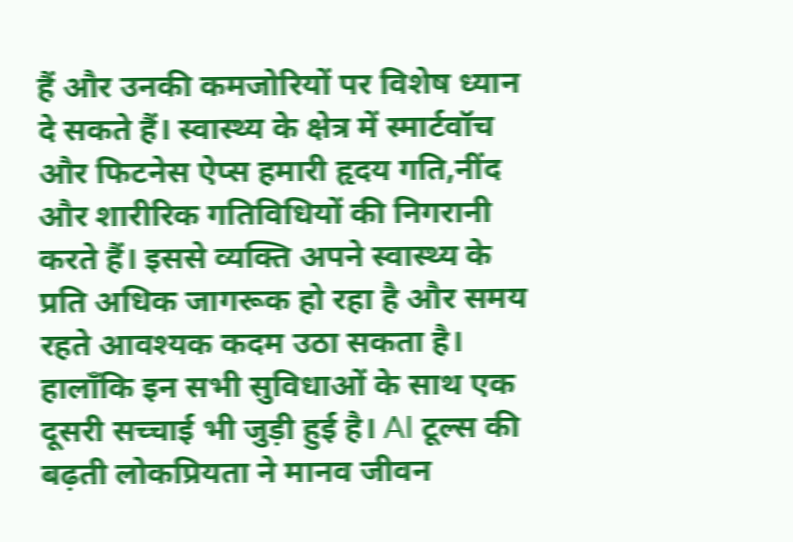हैं और उनकी कमजोरियों पर विशेष ध्यान दे सकते हैं। स्वास्थ्य के क्षेत्र में स्मार्टवॉच और फिटनेस ऐप्स हमारी हृदय गति,नींद और शारीरिक गतिविधियों की निगरानी करते हैं। इससे व्यक्ति अपने स्वास्थ्य के प्रति अधिक जागरूक हो रहा है और समय रहते आवश्यक कदम उठा सकता है।
हालाँकि इन सभी सुविधाओं के साथ एक दूसरी सच्चाई भी जुड़ी हुई है। AI टूल्स की बढ़ती लोकप्रियता ने मानव जीवन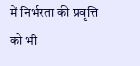में निर्भरता की प्रवृत्ति को भी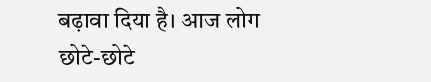बढ़ावा दिया है। आज लोग छोटे-छोटे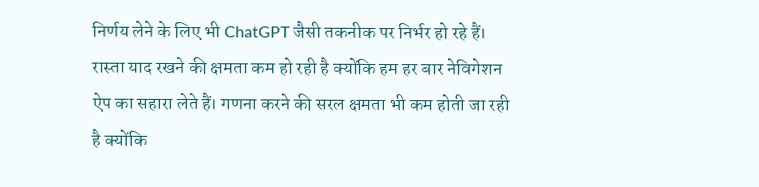निर्णय लेने के लिए भी ChatGPT जैसी तकनीक पर निर्भर हो रहे हैं। रास्ता याद रखने की क्षमता कम हो रही है क्योंकि हम हर बार नेविगेशन ऐप का सहारा लेते हैं। गणना करने की सरल क्षमता भी कम होती जा रही है क्योंकि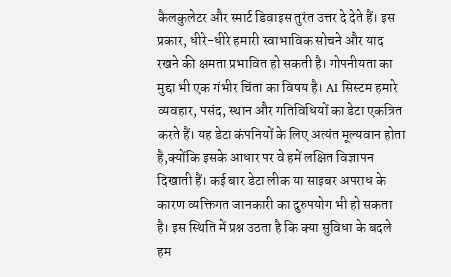कैलकुलेटर और स्मार्ट डिवाइस तुरंत उत्तर दे देते हैं। इस प्रकार, धीरे-धीरे हमारी स्वाभाविक सोचने और याद रखने की क्षमता प्रभावित हो सकती है। गोपनीयता का मुद्दा भी एक गंभीर चिंता का विषय है। AI सिस्टम हमारे व्यवहार, पसंद, स्थान और गतिविधियों का डेटा एकत्रित करते हैं। यह डेटा कंपनियों के लिए अत्यंत मूल्यवान होता है,क्योंकि इसके आधार पर वे हमें लक्षित विज्ञापन दिखाती हैं। कई बार डेटा लीक या साइबर अपराध के कारण व्यक्तिगत जानकारी का दुरुपयोग भी हो सकता है। इस स्थिति में प्रश्न उठता है कि क्या सुविधा के बदले हम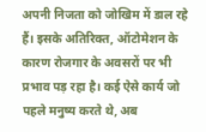अपनी निजता को जोखिम में डाल रहे हैं। इसके अतिरिक्त, ऑटोमेशन के कारण रोजगार के अवसरों पर भी प्रभाव पड़ रहा है। कई ऐसे कार्य जो पहले मनुष्य करते थे, अब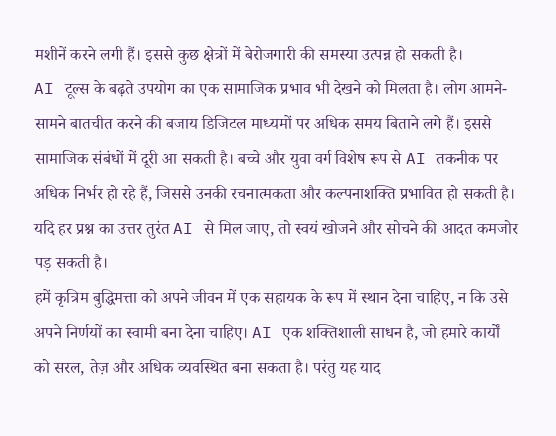मशीनें करने लगी हैं। इससे कुछ क्षेत्रों में बेरोजगारी की समस्या उत्पन्न हो सकती है।
AI टूल्स के बढ़ते उपयोग का एक सामाजिक प्रभाव भी देखने को मिलता है। लोग आमने-सामने बातचीत करने की बजाय डिजिटल माध्यमों पर अधिक समय बिताने लगे हैं। इससे सामाजिक संबंधों में दूरी आ सकती है। बच्चे और युवा वर्ग विशेष रूप से AI तकनीक पर अधिक निर्भर हो रहे हैं, जिससे उनकी रचनात्मकता और कल्पनाशक्ति प्रभावित हो सकती है। यदि हर प्रश्न का उत्तर तुरंत AI से मिल जाए, तो स्वयं खोजने और सोचने की आदत कमजोर पड़ सकती है।
हमें कृत्रिम बुद्धिमत्ता को अपने जीवन में एक सहायक के रूप में स्थान देना चाहिए, न कि उसे अपने निर्णयों का स्वामी बना देना चाहिए। AI एक शक्तिशाली साधन है, जो हमारे कार्यों को सरल, तेज़ और अधिक व्यवस्थित बना सकता है। परंतु यह याद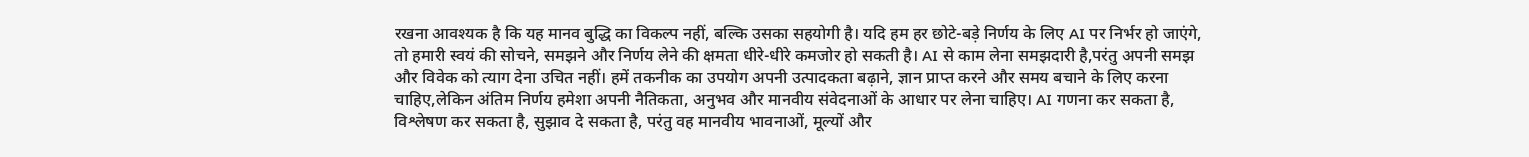रखना आवश्यक है कि यह मानव बुद्धि का विकल्प नहीं, बल्कि उसका सहयोगी है। यदि हम हर छोटे-बड़े निर्णय के लिए AI पर निर्भर हो जाएंगे, तो हमारी स्वयं की सोचने, समझने और निर्णय लेने की क्षमता धीरे-धीरे कमजोर हो सकती है। AI से काम लेना समझदारी है,परंतु अपनी समझ और विवेक को त्याग देना उचित नहीं। हमें तकनीक का उपयोग अपनी उत्पादकता बढ़ाने, ज्ञान प्राप्त करने और समय बचाने के लिए करना चाहिए,लेकिन अंतिम निर्णय हमेशा अपनी नैतिकता, अनुभव और मानवीय संवेदनाओं के आधार पर लेना चाहिए। AI गणना कर सकता है, विश्लेषण कर सकता है, सुझाव दे सकता है, परंतु वह मानवीय भावनाओं, मूल्यों और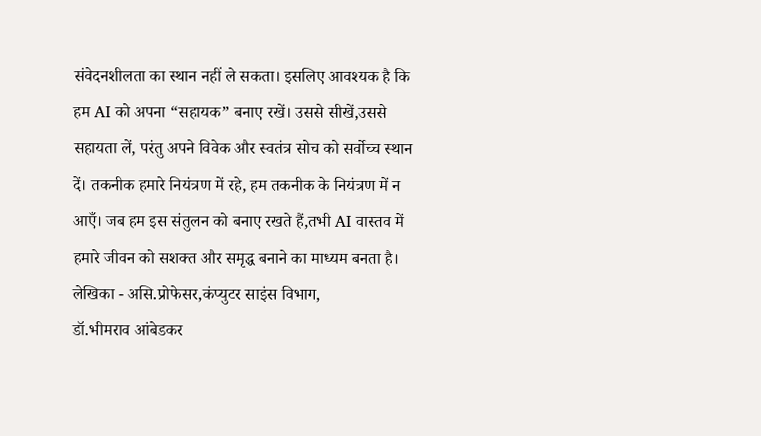संवेदनशीलता का स्थान नहीं ले सकता। इसलिए आवश्यक है कि हम AI को अपना “सहायक” बनाए रखें। उससे सीखें,उससे सहायता लें, परंतु अपने विवेक और स्वतंत्र सोच को सर्वोच्च स्थान दें। तकनीक हमारे नियंत्रण में रहे, हम तकनीक के नियंत्रण में न आएँ। जब हम इस संतुलन को बनाए रखते हैं,तभी AI वास्तव में हमारे जीवन को सशक्त और समृद्ध बनाने का माध्यम बनता है।
लेखिका - असि.प्रोफेसर,कंप्युटर साइंस विभाग,
डॉ.भीमराव आंबेडकर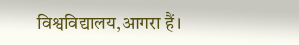विश्वविद्यालय,आगरा हैं।